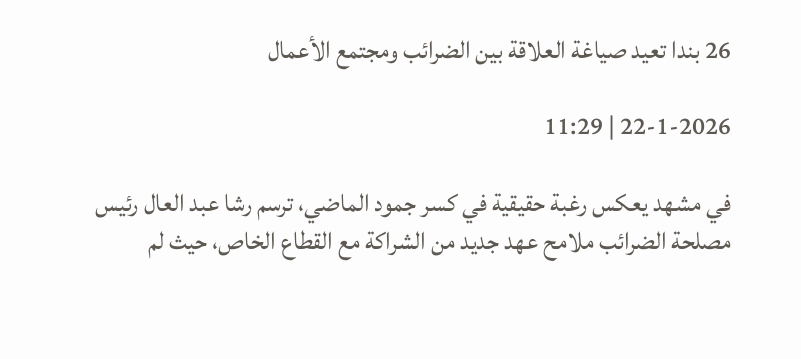26 بندا تعيد صياغة العلاقة بين الضرائب ومجتمع الأعمال

22-1-2026 | 11:29

في مشهد يعكس رغبة حقيقية في كسر جمود الماضي، ترسم رشا عبد العال رئيس مصلحة الضرائب ملامح عهد جديد من الشراكة مع القطاع الخاص، حيث لم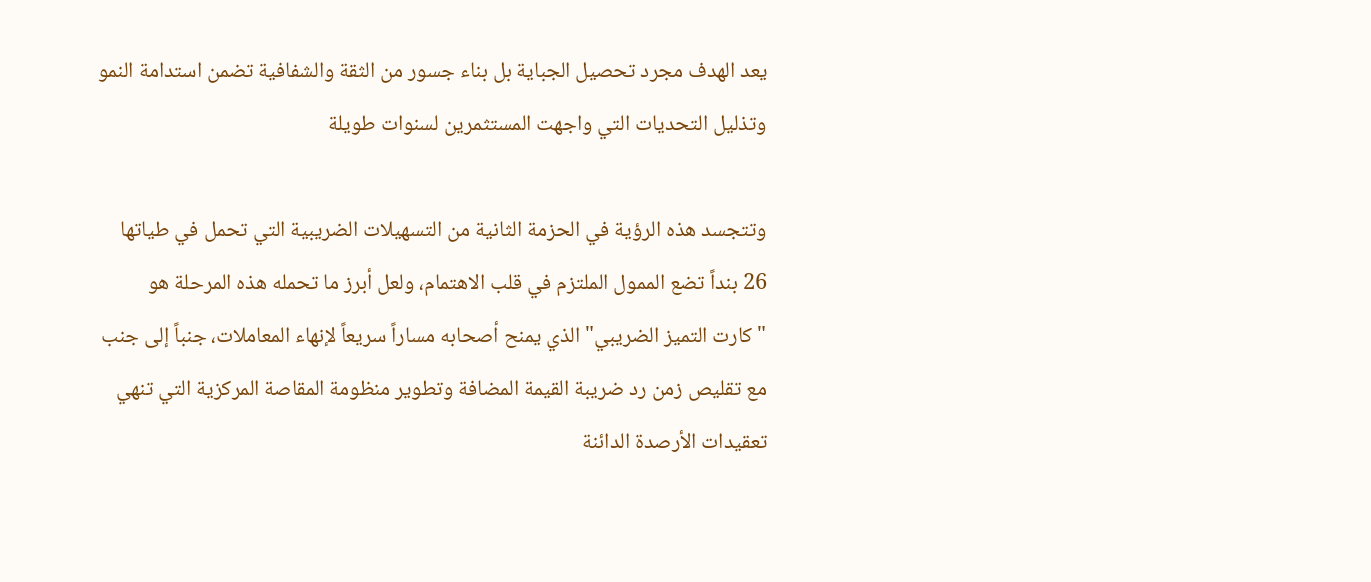يعد الهدف مجرد تحصيل الجباية بل بناء جسور من الثقة والشفافية تضمن استدامة النمو وتذليل التحديات التي واجهت المستثمرين لسنوات طويلة

وتتجسد هذه الرؤية في الحزمة الثانية من التسهيلات الضريبية التي تحمل في طياتها 26 بنداً تضع الممول الملتزم في قلب الاهتمام، ولعل أبرز ما تحمله هذه المرحلة هو "كارت التميز الضريبي" الذي يمنح أصحابه مساراً سريعاً لإنهاء المعاملات، جنباً إلى جنب مع تقليص زمن رد ضريبة القيمة المضافة وتطوير منظومة المقاصة المركزية التي تنهي تعقيدات الأرصدة الدائنة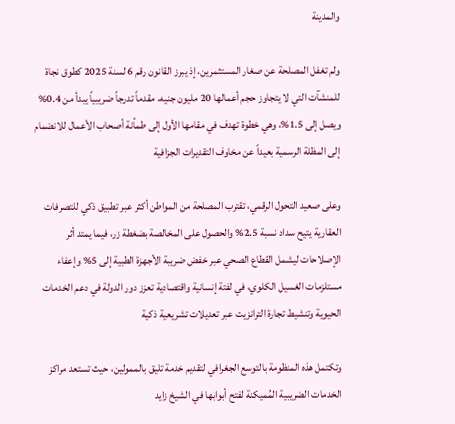والمدينة

ولم تغفل المصلحة عن صغار المستثمرين، إذ يبرز القانون رقم 6 لسنة 2025 كطوق نجاة للمنشآت التي لا يتجاوز حجم أعمالها 20 مليون جنيه، مقدماً تدرجاً ضريبياً يبدأ من 0.4% ويصل إلى 1.5%، وهي خطوة تهدف في مقامها الأول إلى طمأنة أصحاب الأعمال للانضمام إلى المظلة الرسمية بعيداً عن مخاوف التقديرات الجزافية

وعلى صعيد التحول الرقمي، تقترب المصلحة من المواطن أكثر عبر تطبيق ذكي للتصرفات العقارية يتيح سداد نسبة 2.5% والحصول على المخالصة بضغطة زر، فيما يمتد أثر الإصلاحات ليشمل القطاع الصحي عبر خفض ضريبة الأجهزة الطبية إلى 5% وإعفاء مستلزمات الغسيل الكلوي، في لفتة إنسانية واقتصادية تعزز دور الدولة في دعم الخدمات الحيوية وتنشيط تجارة الترانزيت عبر تعديلات تشريعية ذكية

وتكتمل هذه المنظومة بالتوسع الجغرافي لتقديم خدمة تليق بالممولين، حيث تستعد مراكز الخدمات الضريبية المُميكنة لفتح أبوابها في الشيخ زايد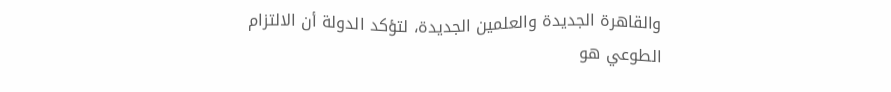والقاهرة الجديدة والعلمين الجديدة، لتؤكد الدولة أن الالتزام الطوعي هو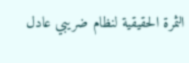الثمرة الحقيقية لنظام ضريبي عادل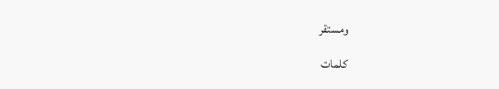ومستقر

كلمات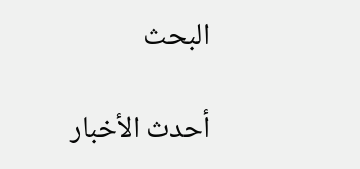البحث

أحدث الأخبار